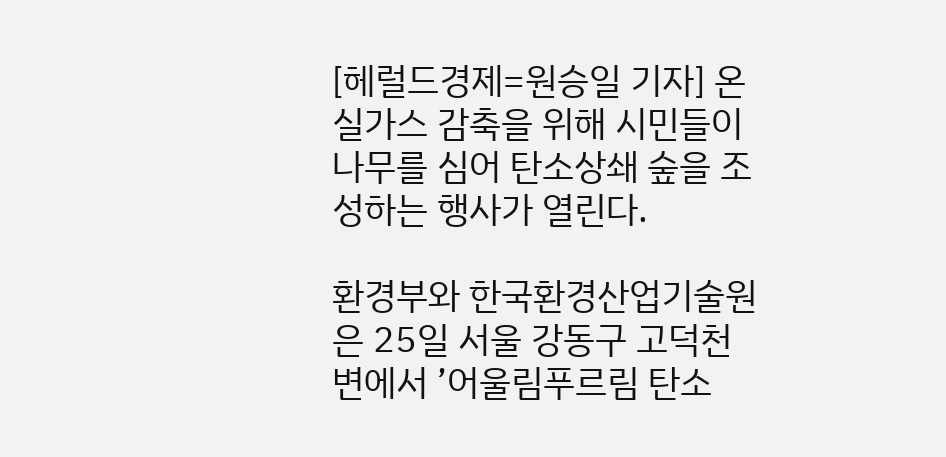[헤럴드경제=원승일 기자] 온실가스 감축을 위해 시민들이 나무를 심어 탄소상쇄 숲을 조성하는 행사가 열린다.

환경부와 한국환경산업기술원은 25일 서울 강동구 고덕천변에서 ’어울림푸르림 탄소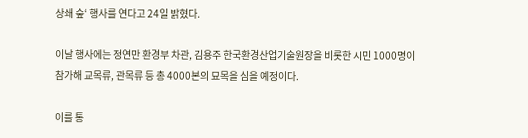상쇄 숲‘ 행사를 연다고 24일 밝혔다.

이날 행사에는 정연만 환경부 차관, 김용주 한국환경산업기술원장을 비롯한 시민 1000명이 참가해 교목류, 관목류 등 총 4000본의 묘목을 심을 예정이다.

이를 통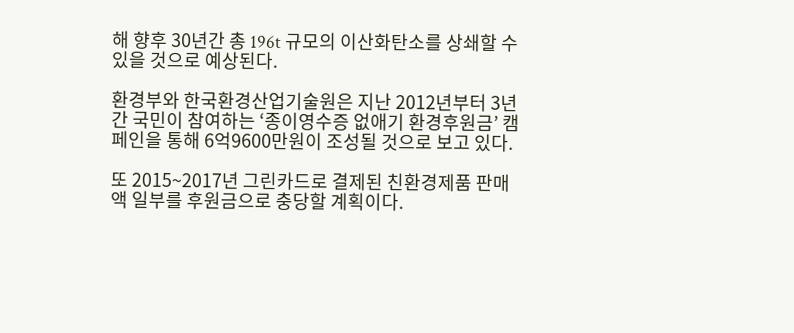해 향후 30년간 총 196t 규모의 이산화탄소를 상쇄할 수 있을 것으로 예상된다.

환경부와 한국환경산업기술원은 지난 2012년부터 3년간 국민이 참여하는 ‘종이영수증 없애기 환경후원금’ 캠페인을 통해 6억9600만원이 조성될 것으로 보고 있다.

또 2015~2017년 그린카드로 결제된 친환경제품 판매액 일부를 후원금으로 충당할 계획이다.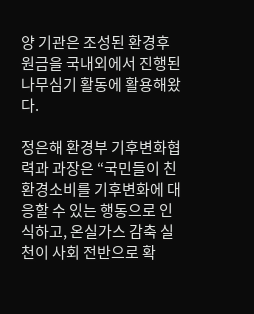양 기관은 조성된 환경후원금을 국내외에서 진행된 나무심기 활동에 활용해왔다.

정은해 환경부 기후변화협력과 과장은 “국민들이 친환경소비를 기후변화에 대응할 수 있는 행동으로 인식하고, 온실가스 감축 실천이 사회 전반으로 확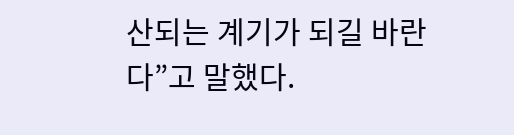산되는 계기가 되길 바란다”고 말했다.